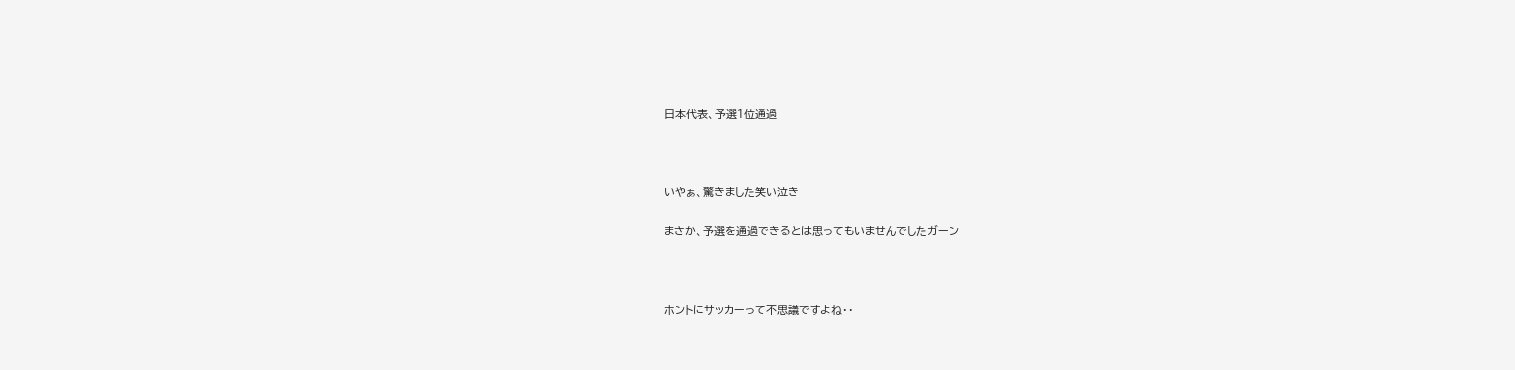日本代表、予選1位通過



いやぁ、驚きました笑い泣き

まさか、予選を通過できるとは思ってもいませんでしたガーン



ホントにサッカーって不思議ですよね・・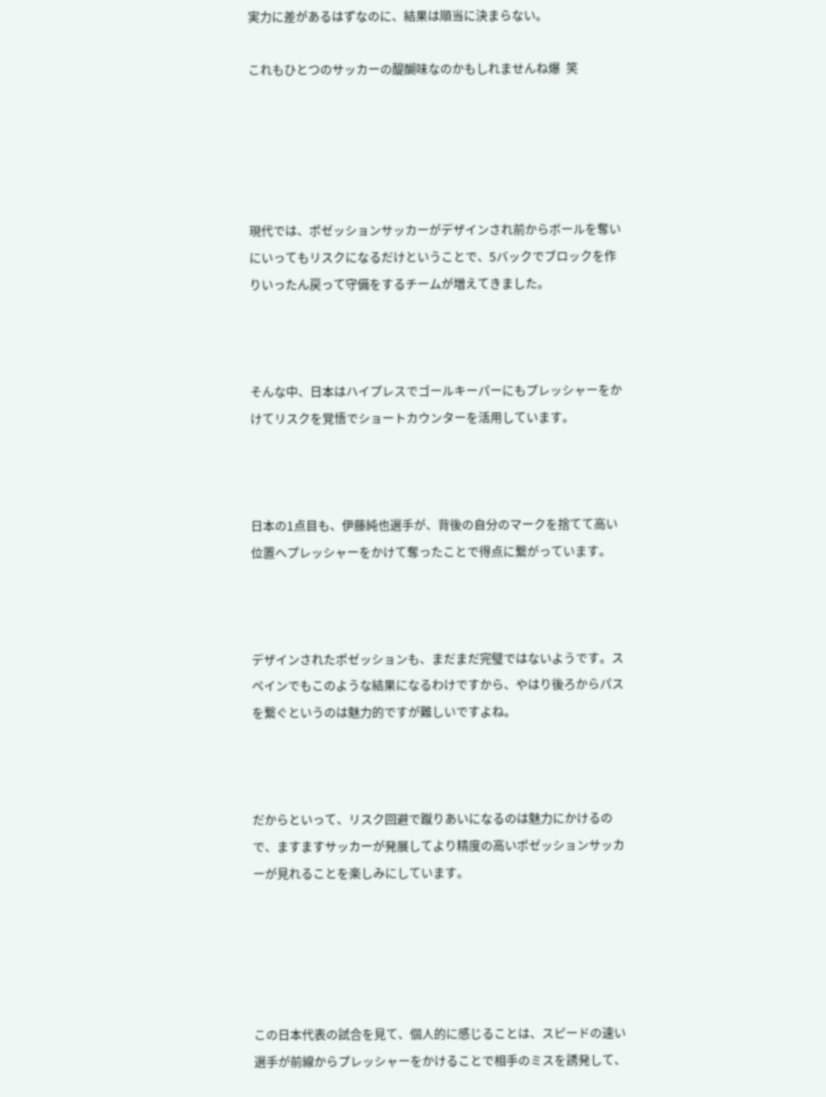実力に差があるはずなのに、結果は順当に決まらない。

これもひとつのサッカーの醍醐味なのかもしれませんね爆  笑





現代では、ポゼッションサッカーがデザインされ前からボールを奪いにいってもリスクになるだけということで、5バックでブロックを作りいったん戻って守備をするチームが増えてきました。



そんな中、日本はハイプレスでゴールキーパーにもプレッシャーをかけてリスクを覚悟でショートカウンターを活用しています。



日本の1点目も、伊藤純也選手が、背後の自分のマークを捨てて高い位置へプレッシャーをかけて奪ったことで得点に繋がっています。



デザインされたポゼッションも、まだまだ完璧ではないようです。スペインでもこのような結果になるわけですから、やはり後ろからパスを繋ぐというのは魅力的ですが難しいですよね。



だからといって、リスク回避で蹴りあいになるのは魅力にかけるので、ますますサッカーが発展してより精度の高いポゼッションサッカーが見れることを楽しみにしています。





この日本代表の試合を見て、個人的に感じることは、スピードの速い選手が前線からプレッシャーをかけることで相手のミスを誘発して、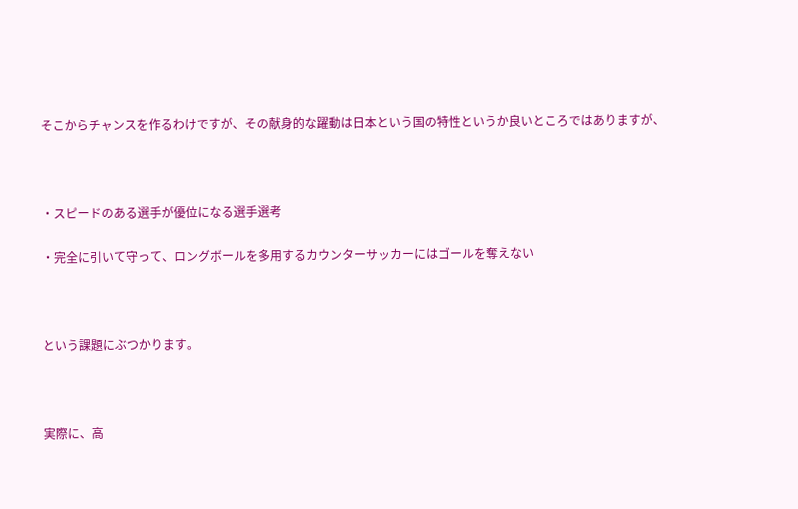そこからチャンスを作るわけですが、その献身的な躍動は日本という国の特性というか良いところではありますが、



・スピードのある選手が優位になる選手選考

・完全に引いて守って、ロングボールを多用するカウンターサッカーにはゴールを奪えない



という課題にぶつかります。



実際に、高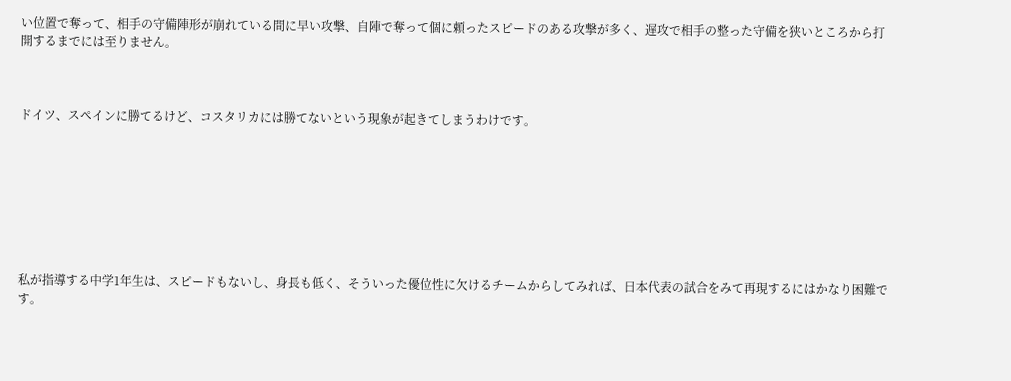い位置で奪って、相手の守備陣形が崩れている間に早い攻撃、自陣で奪って個に頼ったスピードのある攻撃が多く、遅攻で相手の整った守備を狭いところから打開するまでには至りません。



ドイツ、スペインに勝てるけど、コスタリカには勝てないという現象が起きてしまうわけです。








私が指導する中学1年生は、スピードもないし、身長も低く、そういった優位性に欠けるチームからしてみれば、日本代表の試合をみて再現するにはかなり困難です。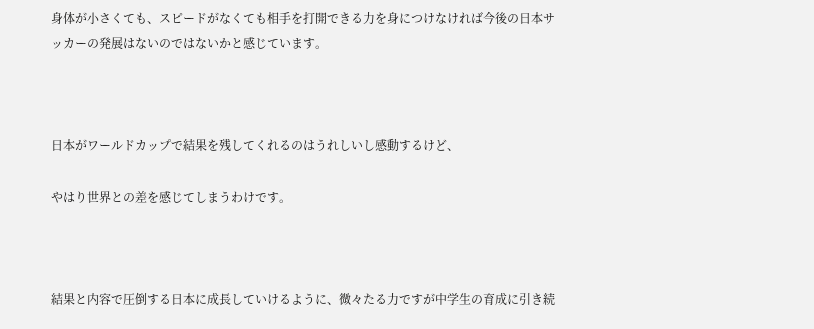身体が小さくても、スピードがなくても相手を打開できる力を身につけなければ今後の日本サッカーの発展はないのではないかと感じています。



日本がワールドカップで結果を残してくれるのはうれしいし感動するけど、

やはり世界との差を感じてしまうわけです。



結果と内容で圧倒する日本に成長していけるように、微々たる力ですが中学生の育成に引き続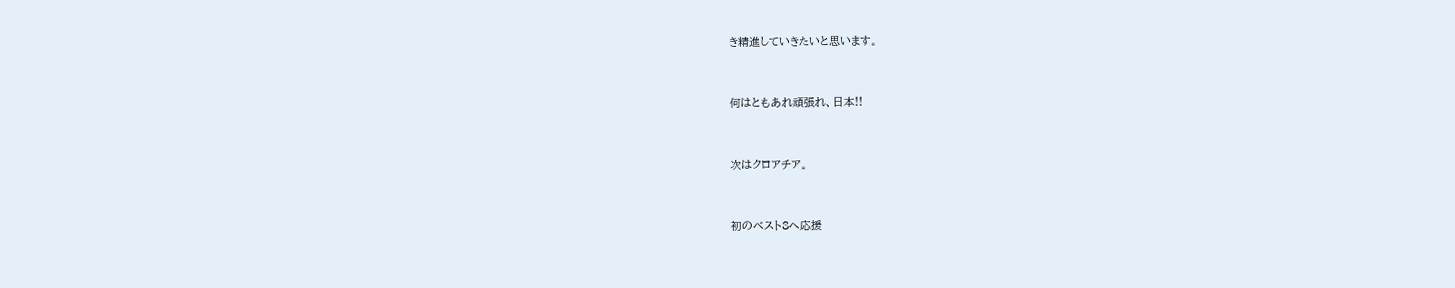き精進していきたいと思います。



何はともあれ頑張れ、日本!!



次はクロアチア。



初のベスト8へ応援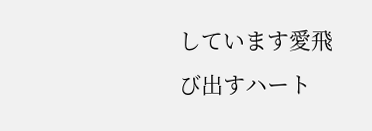しています愛飛び出すハート